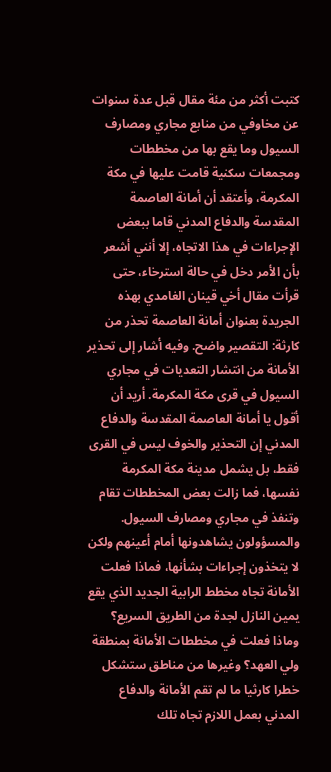كتبت أكثر من مئة مقال قبل عدة سنوات عن مخاوفي من منابع مجاري ومصارف السيول وما يقع بها من مخططات ومجمعات سكنية قامت عليها في مكة المكرمة، وأعتقد أن أمانة العاصمة المقدسة والدفاع المدني قاما ببعض الإجراءات في هذا الاتجاه، إلا أنني أشعر بأن الأمر دخل في حالة استرخاء، حتى قرأت مقال أخي قينان الغامدي بهذه الجريدة بعنوان أمانة العاصمة تحذر من كارثة: التقصير واضح. وفيه أشار إلى تحذير الأمانة من انتشار التعديات في مجاري السيول في قرى مكة المكرمة. أريد أن أقول يا أمانة العاصمة المقدسة والدفاع المدني إن التحذير والخوف ليس في القرى فقط، بل يشمل مدينة مكة المكرمة نفسها، فما زالت بعض المخططات تقام وتنفذ في مجاري ومصارف السيول. والمسؤولون يشاهدونها أمام أعينهم ولكن لا يتخذون إجراءات بشأنها، فماذا فعلت الأمانة تجاه مخطط الرابية الجديد الذي يقع يمين النازل لجدة من الطريق السريع؟ وماذا فعلت في مخططات الأمانة بمنطقة ولي العهد؟ وغيرها من مناطق ستشكل خطرا كارثيا ما لم تقم الأمانة والدفاع المدني بعمل اللازم تجاه تلك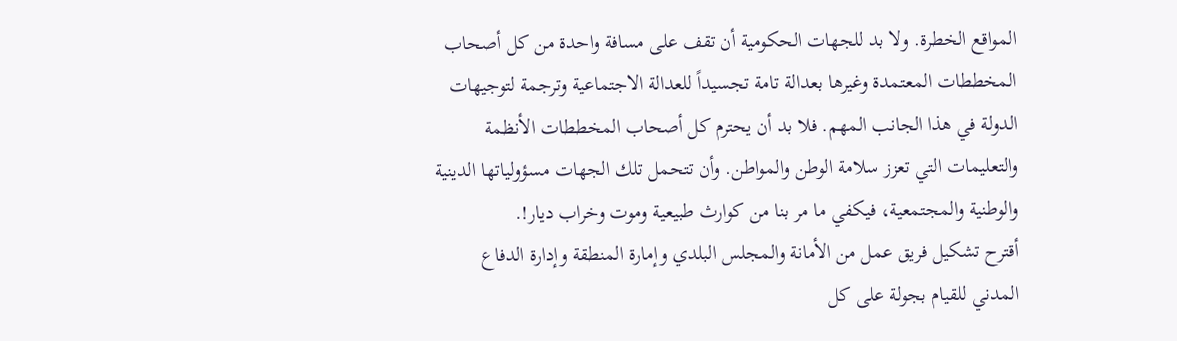المواقع الخطرة. ولا بد للجهات الحكومية أن تقف على مسافة واحدة من كل أصحاب المخططات المعتمدة وغيرها بعدالة تامة تجسيداً للعدالة الاجتماعية وترجمة لتوجيهات الدولة في هذا الجانب المهم. فلا بد أن يحترم كل أصحاب المخططات الأنظمة والتعليمات التي تعزز سلامة الوطن والمواطن. وأن تتحمل تلك الجهات مسؤولياتها الدينية والوطنية والمجتمعية، فيكفي ما مر بنا من كوارث طبيعية وموت وخراب ديار!.
أقترح تشكيل فريق عمل من الأمانة والمجلس البلدي وإمارة المنطقة وإدارة الدفاع المدني للقيام بجولة على كل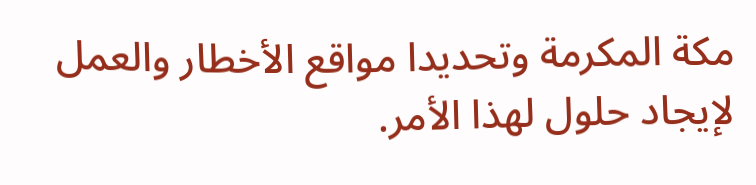مكة المكرمة وتحديدا مواقع الأخطار والعمل لإيجاد حلول لهذا الأمر.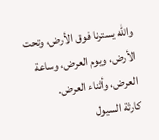والله يسترنا فوق الأرض، وتحت الأرض، ويوم العرض، وساعة العرض، وأثناء العرض.
كارثة السيول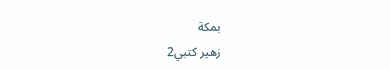بمكة
زهير كتبي2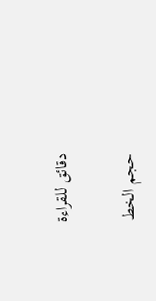دقائق للقراءة

حجم الخط